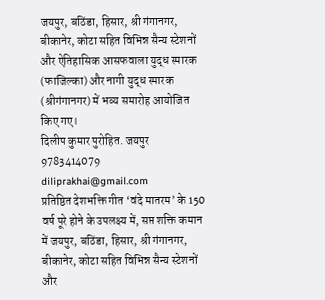जयपुर, बठिंडा, हिसार, श्री गंगानगर, बीकानेर, कोटा सहित विभिन्न सैन्य स्टेशनों और ऐतिहासिक आसफवाला युद्ध स्मारक (फाजिल्का) और नागी युद्ध स्मारक (श्रीगंगानगर) में भव्य समारोह आयोजित किए गए।
दिलीप कुमार पुरोहित. जयपुर
9783414079 diliprakhai@gmail.com
प्रतिष्ठित देशभक्ति गीत ‘वंदे मातरम’ के 150 वर्ष पूरे होने के उपलक्ष्य में, सप्त शक्ति कमान में जयपुर, बठिंडा, हिसार, श्री गंगानगर, बीकानेर, कोटा सहित विभिन्न सैन्य स्टेशनों और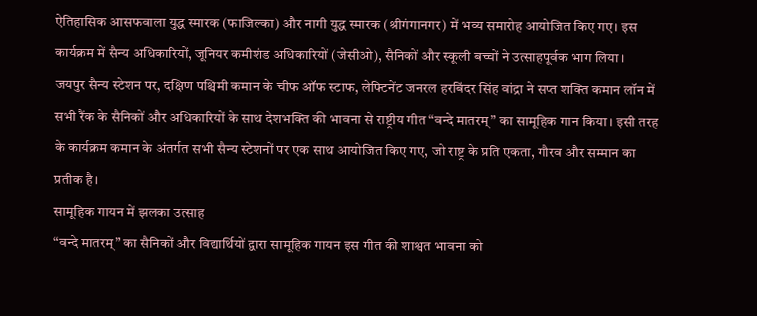ऐतिहासिक आसफवाला युद्ध स्मारक (फाजिल्का) और नागी युद्ध स्मारक (श्रीगंगानगर) में भव्य समारोह आयोजित किए गए। इस कार्यक्रम में सैन्य अधिकारियों, जूनियर कमीशंड अधिकारियों (जेसीओ), सैनिकों और स्कूली बच्चों ने उत्साहपूर्वक भाग लिया।
जयपुर सैन्य स्टेशन पर, दक्षिण पश्चिमी कमान के चीफ ऑफ स्टाफ, लेफ्टिनेंट जनरल हरबिंदर सिंह वांद्रा ने सप्त शक्ति कमान लॉन में सभी रैंक के सैनिकों और अधिकारियों के साथ देशभक्ति की भावना से राष्ट्रीय गीत “वन्दे मातरम्” का सामूहिक गान किया। इसी तरह के कार्यक्रम कमान के अंतर्गत सभी सैन्य स्टेशनों पर एक साथ आयोजित किए गए, जो राष्ट्र के प्रति एकता, गौरव और सम्मान का प्रतीक है।
सामूहिक गायन में झलका उत्साह
“वन्दे मातरम्” का सैनिकों और विद्यार्थियों द्वारा सामूहिक गायन इस गीत की शाश्वत भावना को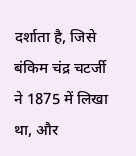दर्शाता है, जिसे बंकिम चंद्र चटर्जी ने 1875 में लिखा था, और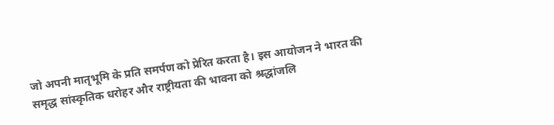जो अपनी मातृभूमि के प्रति समर्पण को प्रेरित करता है। इस आयोजन ने भारत की समृद्ध सांस्कृतिक धरोहर और राष्ट्रीयता की भावना को श्रद्धांजलि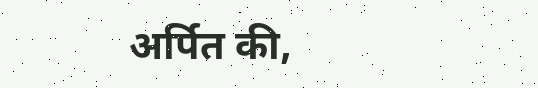अर्पित की,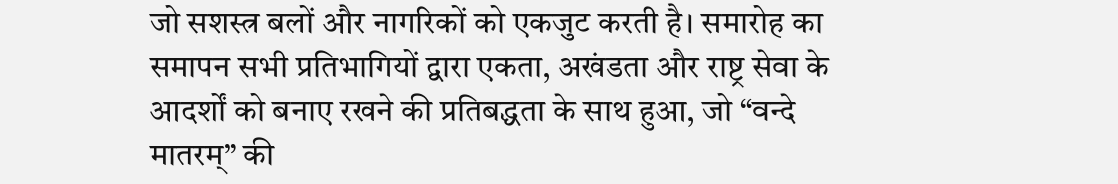जो सशस्त्र बलों और नागरिकों को एकजुट करती है। समारोह का समापन सभी प्रतिभागियों द्वारा एकता, अखंडता और राष्ट्र सेवा के आदर्शों को बनाए रखने की प्रतिबद्धता के साथ हुआ, जो “वन्दे मातरम्” की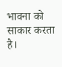भावना को साकार करता है।